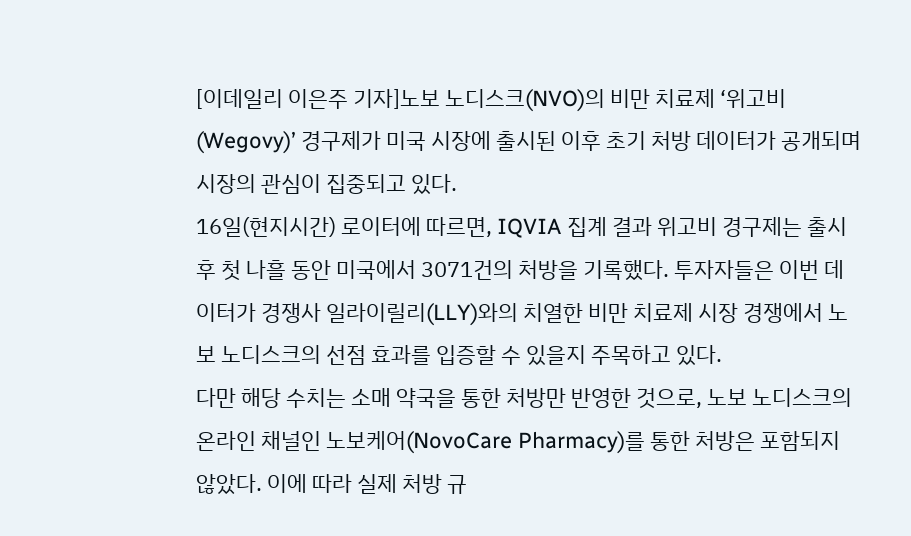[이데일리 이은주 기자]노보 노디스크(NVO)의 비만 치료제 ‘위고비(Wegovy)’ 경구제가 미국 시장에 출시된 이후 초기 처방 데이터가 공개되며 시장의 관심이 집중되고 있다.
16일(현지시간) 로이터에 따르면, IQVIA 집계 결과 위고비 경구제는 출시 후 첫 나흘 동안 미국에서 3071건의 처방을 기록했다. 투자자들은 이번 데이터가 경쟁사 일라이릴리(LLY)와의 치열한 비만 치료제 시장 경쟁에서 노보 노디스크의 선점 효과를 입증할 수 있을지 주목하고 있다.
다만 해당 수치는 소매 약국을 통한 처방만 반영한 것으로, 노보 노디스크의 온라인 채널인 노보케어(NovoCare Pharmacy)를 통한 처방은 포함되지 않았다. 이에 따라 실제 처방 규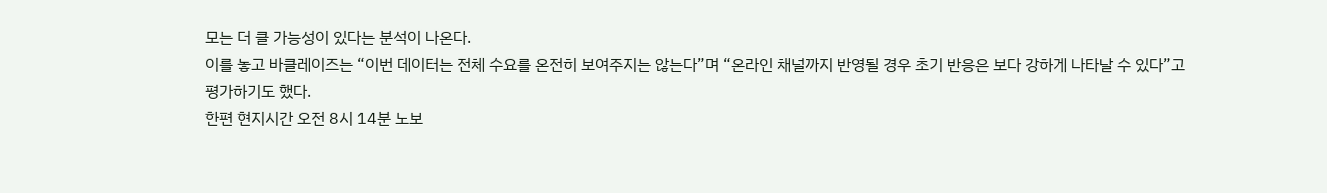모는 더 클 가능성이 있다는 분석이 나온다.
이를 놓고 바클레이즈는 “이번 데이터는 전체 수요를 온전히 보여주지는 않는다”며 “온라인 채널까지 반영될 경우 초기 반응은 보다 강하게 나타날 수 있다”고 평가하기도 했다.
한편 현지시간 오전 8시 14분 노보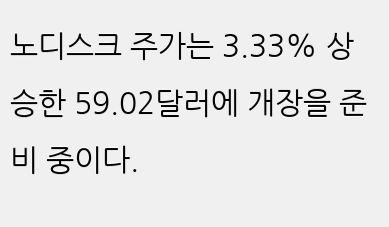노디스크 주가는 3.33% 상승한 59.02달러에 개장을 준비 중이다.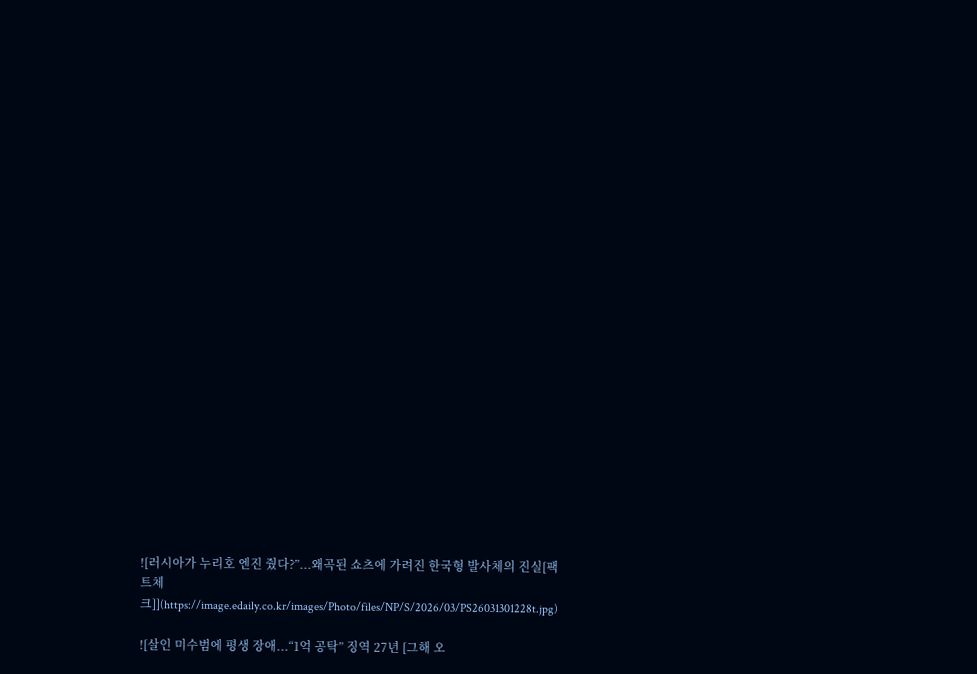![러시아가 누리호 엔진 줬다?”...왜곡된 쇼츠에 가려진 한국형 발사체의 진실[팩트체크]](https://image.edaily.co.kr/images/Photo/files/NP/S/2026/03/PS26031301228t.jpg)

![살인 미수범에 평생 장애...“1억 공탁” 징역 27년 [그해 오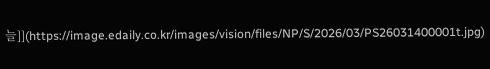늘]](https://image.edaily.co.kr/images/vision/files/NP/S/2026/03/PS26031400001t.jpg)